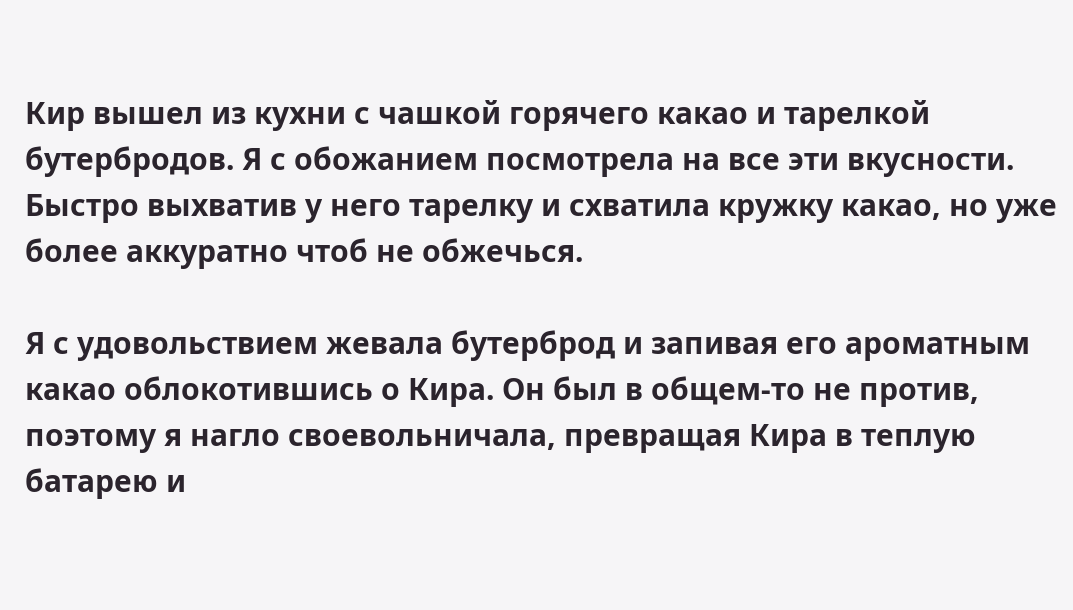Кир вышел из кухни с чашкой горячего какао и тарелкой бутербродов. Я с обожанием посмотрела на все эти вкусности. Быстро выхватив у него тарелку и схватила кружку какао, но уже более аккуратно чтоб не обжечься.

Я с удовольствием жевала бутерброд и запивая его ароматным какао облокотившись о Кира. Он был в общем-то не против, поэтому я нагло своевольничала, превращая Кира в теплую батарею и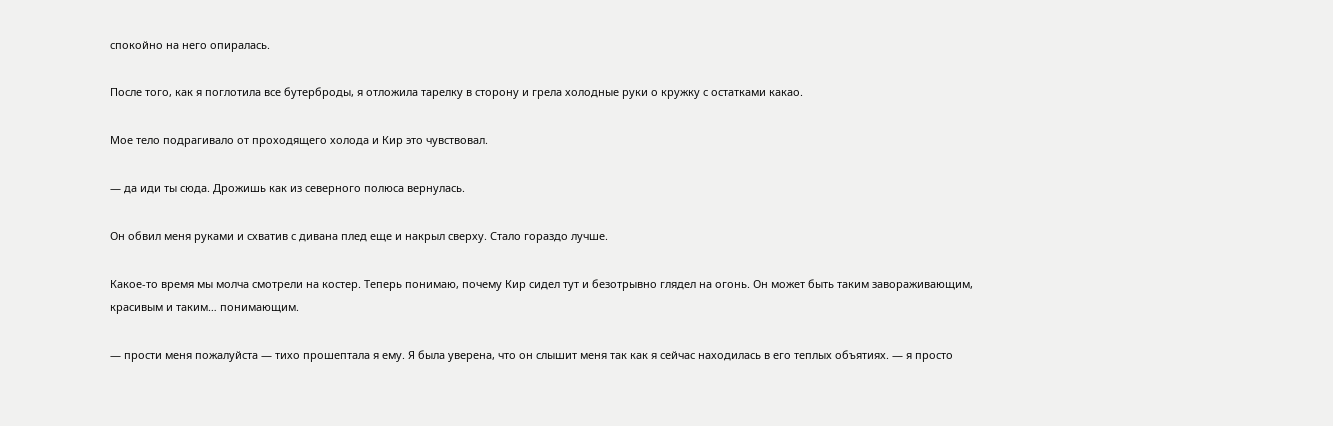спокойно на него опиралась.

После того, как я поглотила все бутерброды, я отложила тарелку в сторону и грела холодные руки о кружку с остатками какао.

Мое тело подрагивало от проходящего холода и Кир это чувствовал.

— да иди ты сюда. Дрожишь как из северного полюса вернулась.

Он обвил меня руками и схватив с дивана плед еще и накрыл сверху. Стало гораздо лучше.

Какое-то время мы молча смотрели на костер. Теперь понимаю, почему Кир сидел тут и безотрывно глядел на огонь. Он может быть таким завораживающим, красивым и таким… понимающим.

— прости меня пожалуйста — тихо прошептала я ему. Я была уверена, что он слышит меня так как я сейчас находилась в его теплых объятиях. — я просто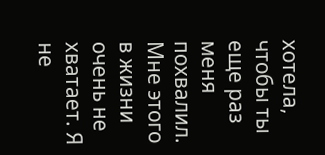хотела, чтобы ты еще раз меня похвалил. Мне этого в жизни очень не хватает. Я не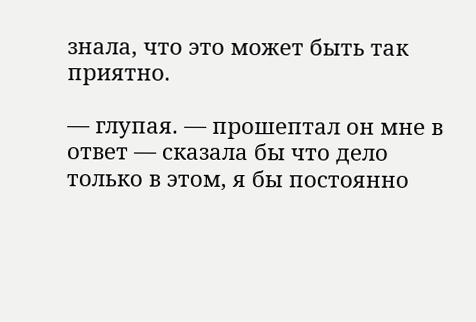знала, что это может быть так приятно.

— глупая. — прошептал он мне в ответ — сказала бы что дело только в этом, я бы постоянно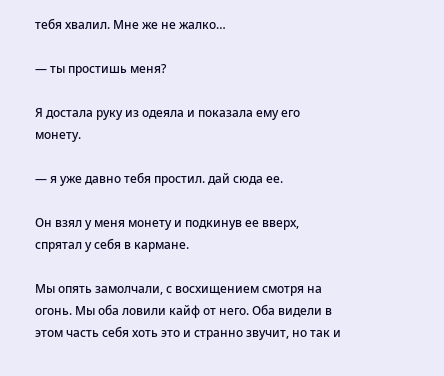тебя хвалил. Мне же не жалко…

— ты простишь меня?

Я достала руку из одеяла и показала ему его монету.

— я уже давно тебя простил. дай сюда ее.

Он взял у меня монету и подкинув ее вверх, спрятал у себя в кармане.

Мы опять замолчали, с восхищением смотря на огонь. Мы оба ловили кайф от него. Оба видели в этом часть себя хоть это и странно звучит, но так и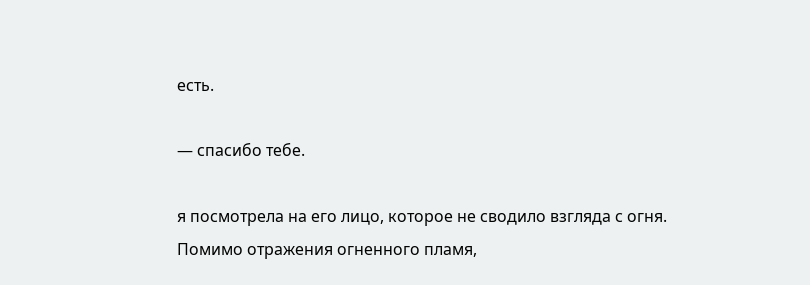есть.

— спасибо тебе.

я посмотрела на его лицо, которое не сводило взгляда с огня. Помимо отражения огненного пламя,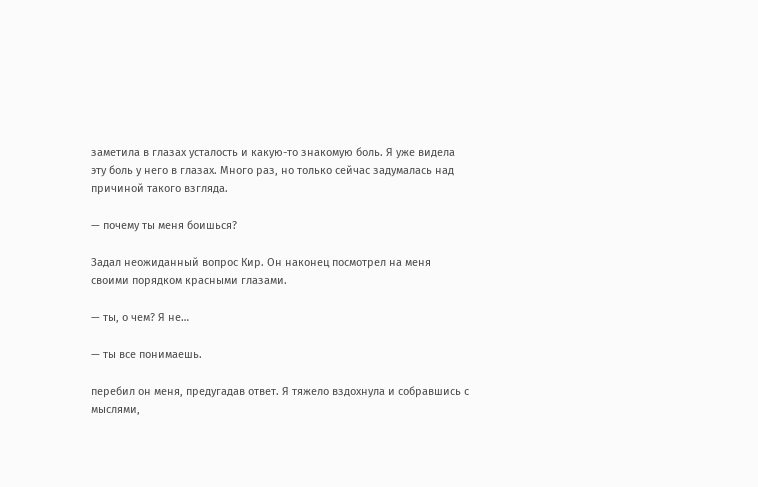заметила в глазах усталость и какую-то знакомую боль. Я уже видела эту боль у него в глазах. Много раз, но только сейчас задумалась над причиной такого взгляда.

— почему ты меня боишься?

Задал неожиданный вопрос Кир. Он наконец посмотрел на меня своими порядком красными глазами.

— ты, о чем? Я не…

— ты все понимаешь.

перебил он меня, предугадав ответ. Я тяжело вздохнула и собравшись с мыслями,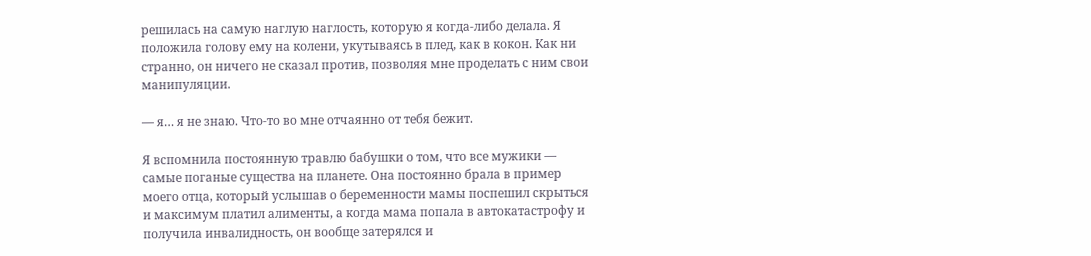решилась на самую наглую наглость, которую я когда-либо делала. Я положила голову ему на колени, укутываясь в плед, как в кокон. Как ни странно, он ничего не сказал против, позволяя мне проделать с ним свои манипуляции.

— я… я не знаю. Что-то во мне отчаянно от тебя бежит.

Я вспомнила постоянную травлю бабушки о том, что все мужики — самые поганые существа на планете. Она постоянно брала в пример моего отца, который услышав о беременности мамы поспешил скрыться и максимум платил алименты, а когда мама попала в автокатастрофу и получила инвалидность, он вообще затерялся и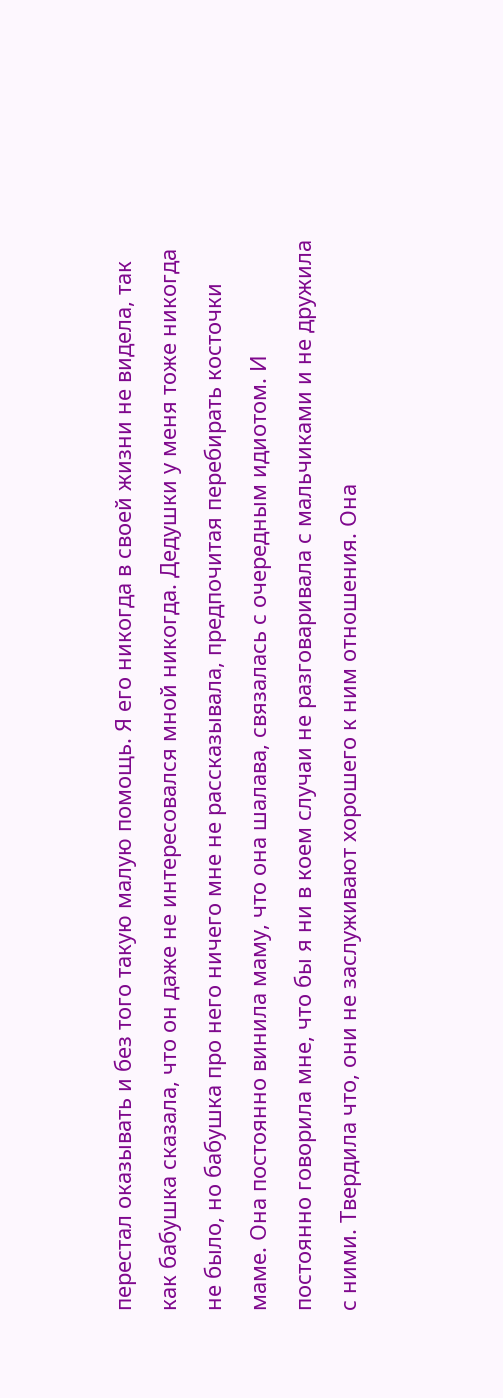перестал оказывать и без того такую малую помощь. Я его никогда в своей жизни не видела, так как бабушка сказала, что он даже не интересовался мной никогда. Дедушки у меня тоже никогда не было, но бабушка про него ничего мне не рассказывала, предпочитая перебирать косточки маме. Она постоянно винила маму, что она шалава, связалась с очередным идиотом. И постоянно говорила мне, что бы я ни в коем случаи не разговаривала с мальчиками и не дружила с ними. Твердила что, они не заслуживают хорошего к ним отношения. Она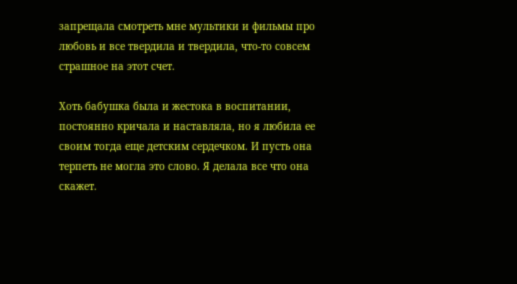запрещала смотреть мне мультики и фильмы про любовь и все твердила и твердила, что-то совсем страшное на этот счет.

Хоть бабушка была и жестока в воспитании, постоянно кричала и наставляла, но я любила ее своим тогда еще детским сердечком. И пусть она терпеть не могла это слово. Я делала все что она скажет.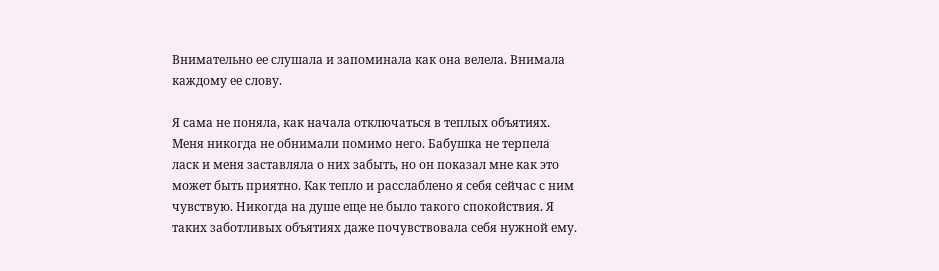Внимательно ее слушала и запоминала как она велела. Внимала каждому ее слову.

Я сама не поняла, как начала отключаться в теплых объятиях. Меня никогда не обнимали помимо него. Бабушка не терпела ласк и меня заставляла о них забыть, но он показал мне как это может быть приятно. Как тепло и расслаблено я себя сейчас с ним чувствую. Никогда на душе еще не было такого спокойствия. Я таких заботливых объятиях даже почувствовала себя нужной ему.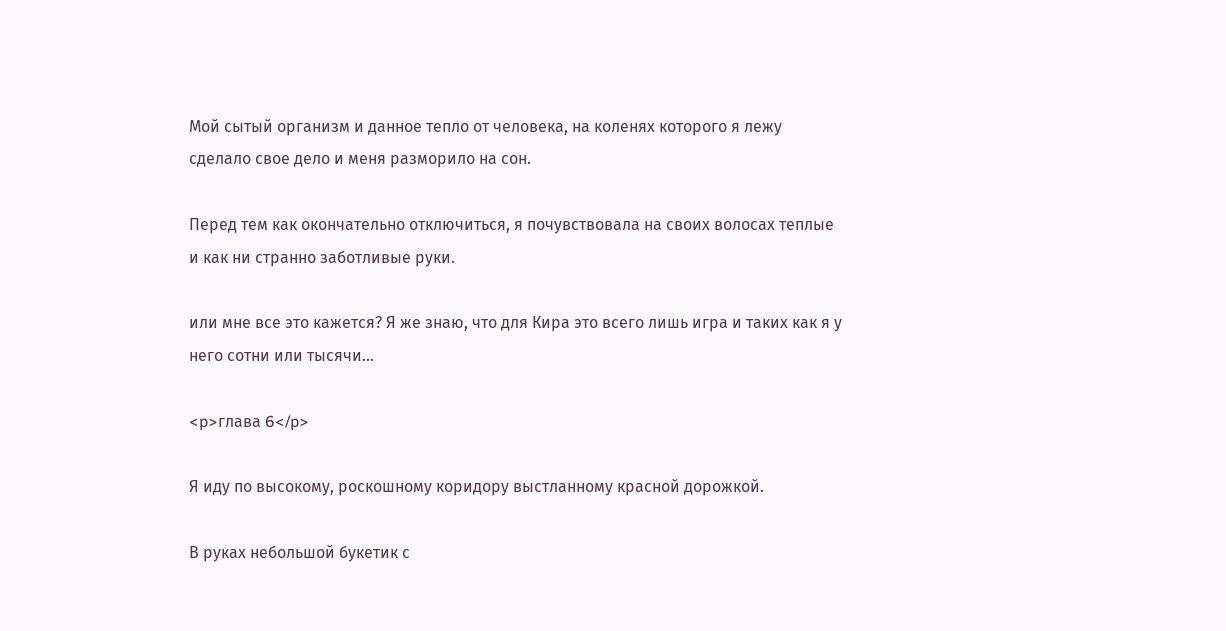Мой сытый организм и данное тепло от человека, на коленях которого я лежу сделало свое дело и меня разморило на сон.

Перед тем как окончательно отключиться, я почувствовала на своих волосах теплые и как ни странно заботливые руки.

или мне все это кажется? Я же знаю, что для Кира это всего лишь игра и таких как я у него сотни или тысячи…

<p>глава 6</p>

Я иду по высокому, роскошному коридору выстланному красной дорожкой.

В руках небольшой букетик с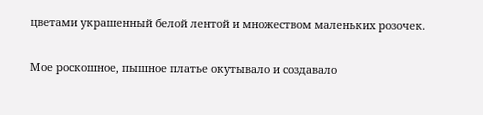цветами украшенный белой лентой и множеством маленьких розочек.

Мое роскошное, пышное платье окутывало и создавало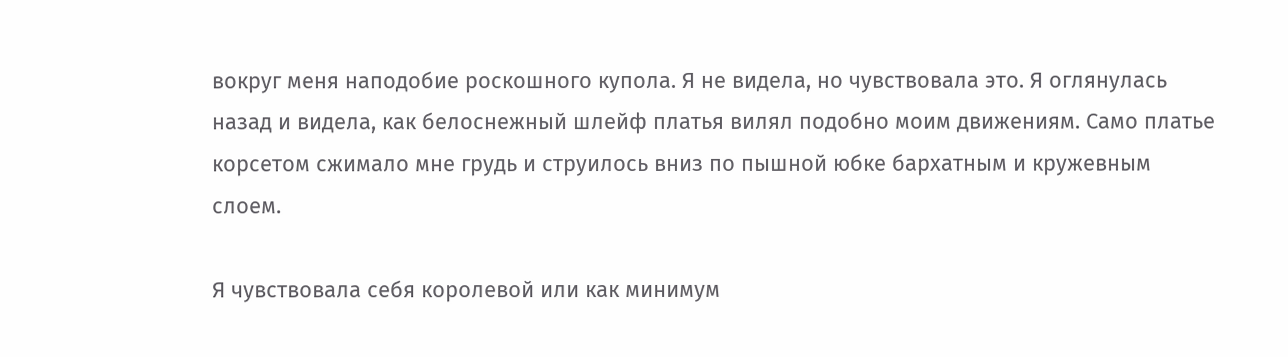вокруг меня наподобие роскошного купола. Я не видела, но чувствовала это. Я оглянулась назад и видела, как белоснежный шлейф платья вилял подобно моим движениям. Само платье корсетом сжимало мне грудь и струилось вниз по пышной юбке бархатным и кружевным слоем.

Я чувствовала себя королевой или как минимум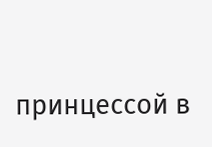принцессой в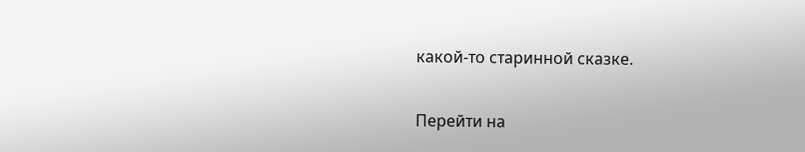какой-то старинной сказке.

Перейти на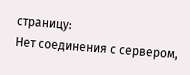страницу:
Нет соединения с сервером,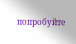попробуйте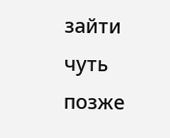зайти чуть позже